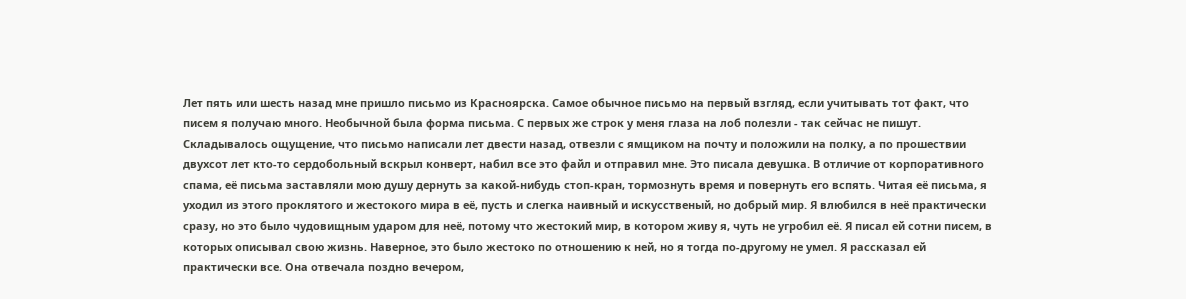Лет пять или шесть назад мне пришло письмо из Красноярска. Самое обычное письмо на первый взгляд, если учитывать тот факт, что писем я получаю много. Необычной была форма письма. С первых же строк у меня глаза на лоб полезли - так сейчас не пишут. Складывалось ощущение, что письмо написали лет двести назад, отвезли с ямщиком на почту и положили на полку, а по прошествии двухсот лет кто-то сердобольный вскрыл конверт, набил все это файл и отправил мне. Это писала девушка. В отличие от корпоративного спама, её письма заставляли мою душу дернуть за какой-нибудь стоп-кран, тормознуть время и повернуть его вспять. Читая её письма, я уходил из этого проклятого и жестокого мира в её, пусть и слегка наивный и искусственый, но добрый мир. Я влюбился в неё практически сразу, но это было чудовищным ударом для неё, потому что жестокий мир, в котором живу я, чуть не угробил её. Я писал ей сотни писем, в которых описывал свою жизнь. Наверное, это было жестоко по отношению к ней, но я тогда по-другому не умел. Я рассказал ей практически все. Она отвечала поздно вечером,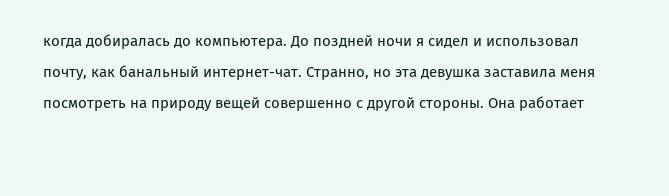когда добиралась до компьютера. До поздней ночи я сидел и использовал почту, как банальный интернет-чат. Странно, но эта девушка заставила меня посмотреть на природу вещей совершенно с другой стороны. Она работает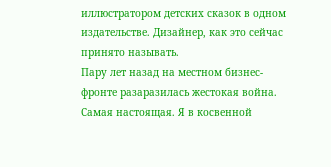иллюстратором детских сказок в одном издательстве. Дизайнер, как это сейчас принято называть.
Пару лет назад на местном бизнес-фронте разаразилась жестокая война. Самая настоящая. Я в косвенной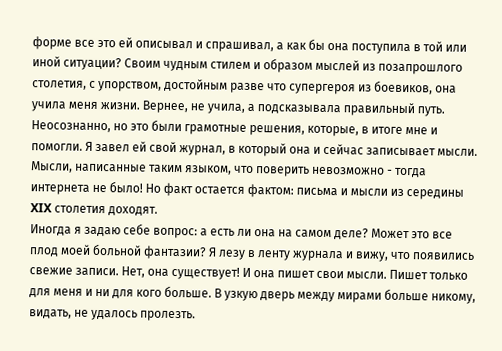форме все это ей описывал и спрашивал, а как бы она поступила в той или иной ситуации? Своим чудным стилем и образом мыслей из позапрошлого столетия, с упорством, достойным разве что супергероя из боевиков, она учила меня жизни. Вернее, не учила, а подсказывала правильный путь. Неосознанно, но это были грамотные решения, которые, в итоге мне и помогли. Я завел ей свой журнал, в который она и сейчас записывает мысли. Мысли, написанные таким языком, что поверить невозможно - тогда интернета не было! Но факт остается фактом: письма и мысли из середины XIX столетия доходят.
Иногда я задаю себе вопрос: а есть ли она на самом деле? Может это все плод моей больной фантазии? Я лезу в ленту журнала и вижу, что появились свежие записи. Нет, она существует! И она пишет свои мысли. Пишет только для меня и ни для кого больше. В узкую дверь между мирами больше никому, видать, не удалось пролезть.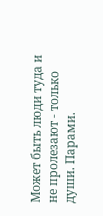Может быть люди туда и не пролезают - только души. Парами.